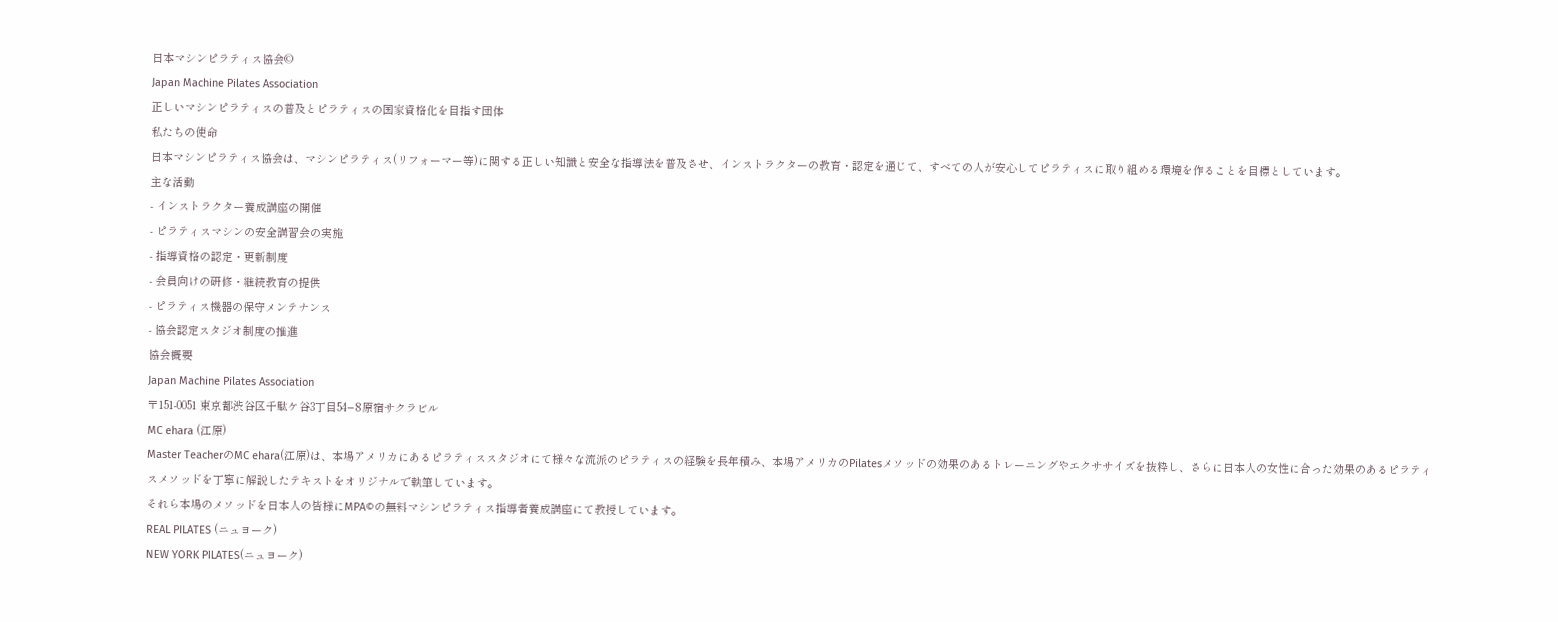日本マシンピラティス協会©
Japan Machine Pilates Association
正しいマシンピラティスの普及とピラティスの国家資格化を目指す団体
私たちの使命
日本マシンピラティス協会は、マシンピラティス(リフォーマー等)に関する正しい知識と安全な指導法を普及させ、インストラクターの教育・認定を通じて、すべての人が安心してピラティスに取り組める環境を作ることを目標としています。
主な活動
- インストラクター養成講座の開催
- ピラティスマシンの安全講習会の実施
- 指導資格の認定・更新制度
- 会員向けの研修・継続教育の提供
- ピラティス機器の保守メンテナンス
- 協会認定スタジオ制度の推進
協会概要
Japan Machine Pilates Association
〒151-0051 東京都渋谷区千駄ケ谷3丁目54−8原宿サクラビル
MC ehara (江原)
Master TeacherのMC ehara(江原)は、本場アメリカにあるピラティススタジオにて様々な流派のピラティスの経験を長年積み、本場アメリカのPilatesメソッドの効果のあるトレーニングやエクササイズを抜粋し、さらに日本人の女性に合った効果のあるピラティスメソッドを丁寧に解説したテキストをオリジナルで執筆しています。
それら本場のメソッドを日本人の皆様にMPA©の無料マシンピラティス指導者養成講座にて教授しています。
REAL PILATES (ニュヨーク)
NEW YORK PILATES(ニュヨーク)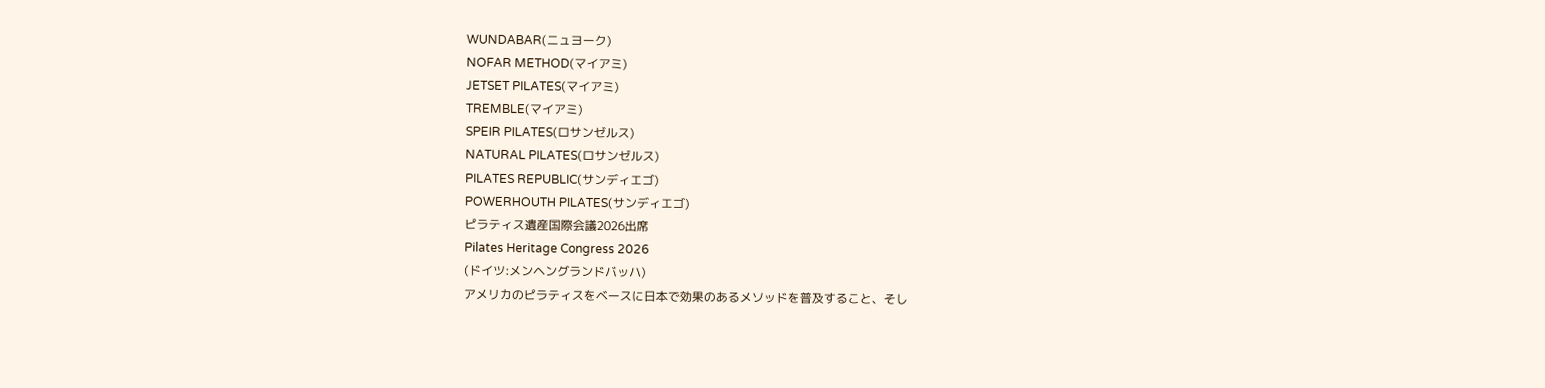WUNDABAR(ニュヨーク)
NOFAR METHOD(マイアミ)
JETSET PILATES(マイアミ)
TREMBLE(マイアミ)
SPEIR PILATES(ロサンゼルス)
NATURAL PILATES(ロサンゼルス)
PILATES REPUBLIC(サンディエゴ)
POWERHOUTH PILATES(サンディエゴ)
ピラティス遺産国際会議2026出席
Pilates Heritage Congress 2026
(ドイツ:メンヘングランドバッハ)
アメリカのピラティスをベースに日本で効果のあるメソッドを普及すること、そし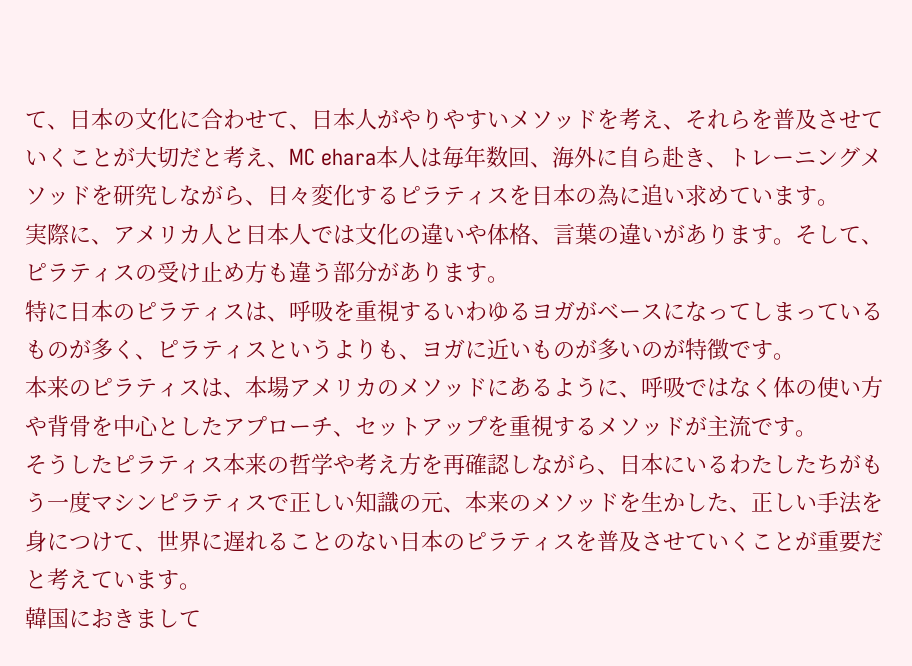て、日本の文化に合わせて、日本人がやりやすいメソッドを考え、それらを普及させていくことが大切だと考え、MC ehara本人は毎年数回、海外に自ら赴き、トレーニングメソッドを研究しながら、日々変化するピラティスを日本の為に追い求めています。
実際に、アメリカ人と日本人では文化の違いや体格、言葉の違いがあります。そして、ピラティスの受け止め方も違う部分があります。
特に日本のピラティスは、呼吸を重視するいわゆるヨガがベースになってしまっているものが多く、ピラティスというよりも、ヨガに近いものが多いのが特徴です。
本来のピラティスは、本場アメリカのメソッドにあるように、呼吸ではなく体の使い方や背骨を中心としたアプローチ、セットアップを重視するメソッドが主流です。
そうしたピラティス本来の哲学や考え方を再確認しながら、日本にいるわたしたちがもう一度マシンピラティスで正しい知識の元、本来のメソッドを生かした、正しい手法を身につけて、世界に遅れることのない日本のピラティスを普及させていくことが重要だと考えています。
韓国におきまして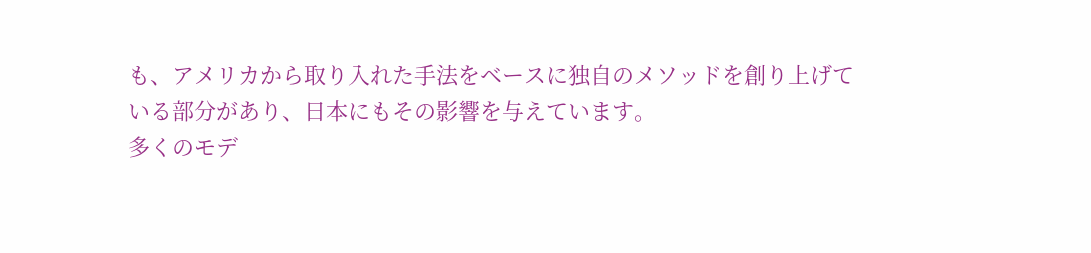も、アメリカから取り入れた手法をベースに独自のメソッドを創り上げている部分があり、日本にもその影響を与えています。
多くのモデ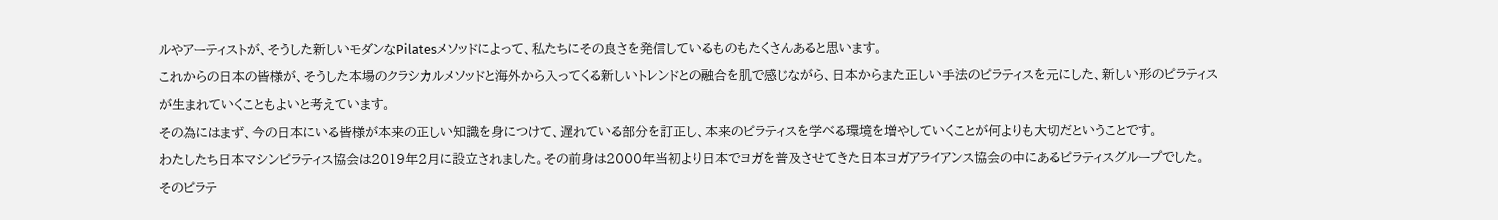ルやアーティストが、そうした新しいモダンなPilatesメソッドによって、私たちにその良さを発信しているものもたくさんあると思います。
これからの日本の皆様が、そうした本場のクラシカルメソッドと海外から入ってくる新しいトレンドとの融合を肌で感じながら、日本からまた正しい手法のピラティスを元にした、新しい形のピラティスが生まれていくこともよいと考えています。
その為にはまず、今の日本にいる皆様が本来の正しい知識を身につけて、遅れている部分を訂正し、本来のピラティスを学べる環境を増やしていくことが何よりも大切だということです。
わたしたち日本マシンピラティス協会は2019年2月に設立されました。その前身は2000年当初より日本でヨガを普及させてきた日本ヨガアライアンス協会の中にあるピラティスグループでした。
そのピラテ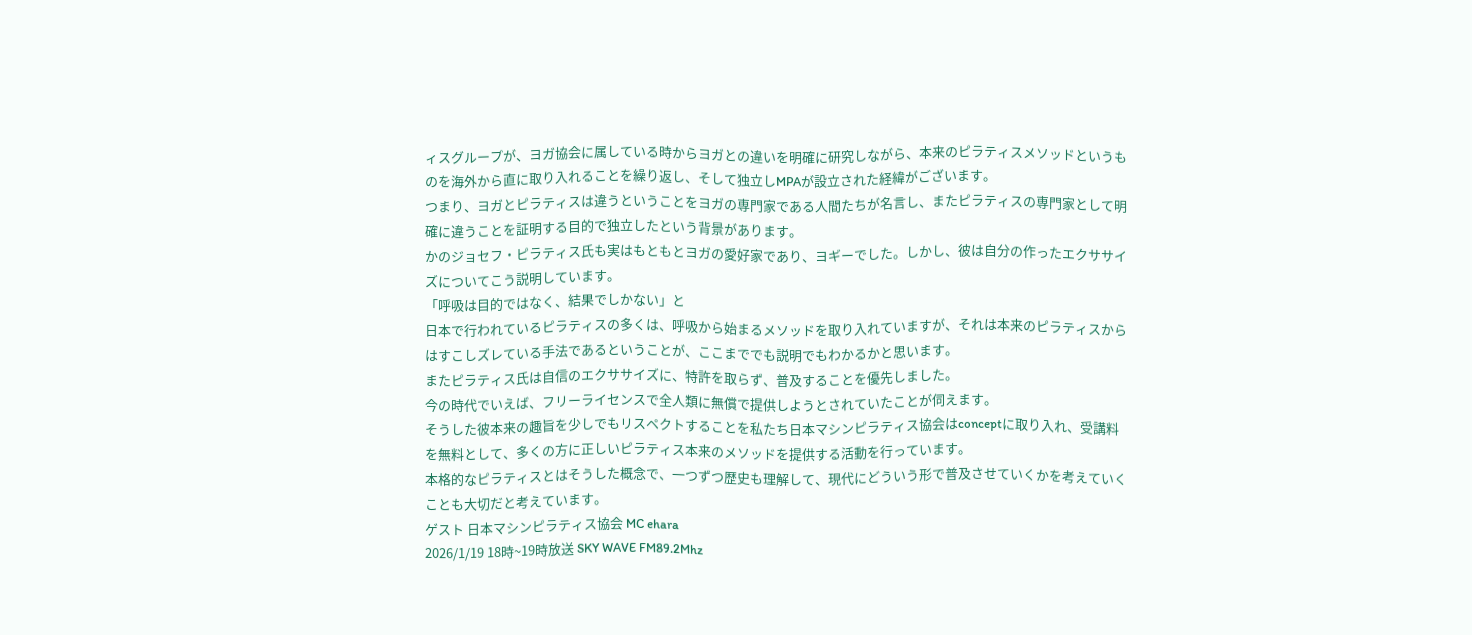ィスグループが、ヨガ協会に属している時からヨガとの違いを明確に研究しながら、本来のピラティスメソッドというものを海外から直に取り入れることを繰り返し、そして独立しMPAが設立された経緯がございます。
つまり、ヨガとピラティスは違うということをヨガの専門家である人間たちが名言し、またピラティスの専門家として明確に違うことを証明する目的で独立したという背景があります。
かのジョセフ・ピラティス氏も実はもともとヨガの愛好家であり、ヨギーでした。しかし、彼は自分の作ったエクササイズについてこう説明しています。
「呼吸は目的ではなく、結果でしかない」と
日本で行われているピラティスの多くは、呼吸から始まるメソッドを取り入れていますが、それは本来のピラティスからはすこしズレている手法であるということが、ここまででも説明でもわかるかと思います。
またピラティス氏は自信のエクササイズに、特許を取らず、普及することを優先しました。
今の時代でいえば、フリーライセンスで全人類に無償で提供しようとされていたことが伺えます。
そうした彼本来の趣旨を少しでもリスペクトすることを私たち日本マシンピラティス協会はconceptに取り入れ、受講料を無料として、多くの方に正しいピラティス本来のメソッドを提供する活動を行っています。
本格的なピラティスとはそうした概念で、一つずつ歴史も理解して、現代にどういう形で普及させていくかを考えていくことも大切だと考えています。
ゲスト 日本マシンピラティス協会 MC ehara
2026/1/19 18時~19時放送 SKY WAVE FM89.2Mhz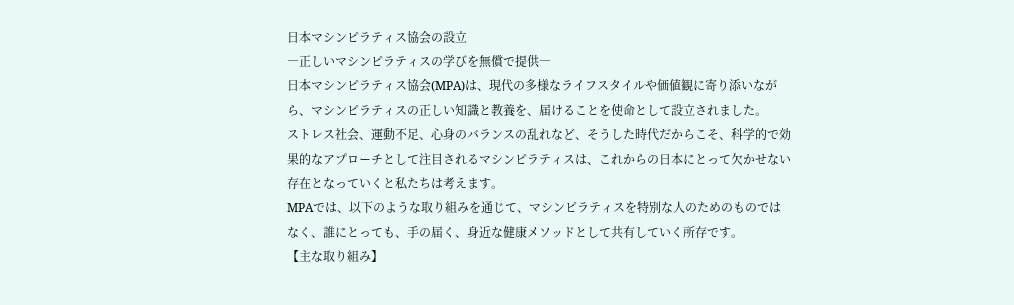日本マシンピラティス協会の設立
―正しいマシンピラティスの学びを無償で提供―
日本マシンピラティス協会(MPA)は、現代の多様なライフスタイルや価値観に寄り添いながら、マシンピラティスの正しい知識と教養を、届けることを使命として設立されました。
ストレス社会、運動不足、心身のバランスの乱れなど、そうした時代だからこそ、科学的で効果的なアプローチとして注目されるマシンピラティスは、これからの日本にとって欠かせない存在となっていくと私たちは考えます。
MPAでは、以下のような取り組みを通じて、マシンピラティスを特別な人のためのものではなく、誰にとっても、手の届く、身近な健康メソッドとして共有していく所存です。
【主な取り組み】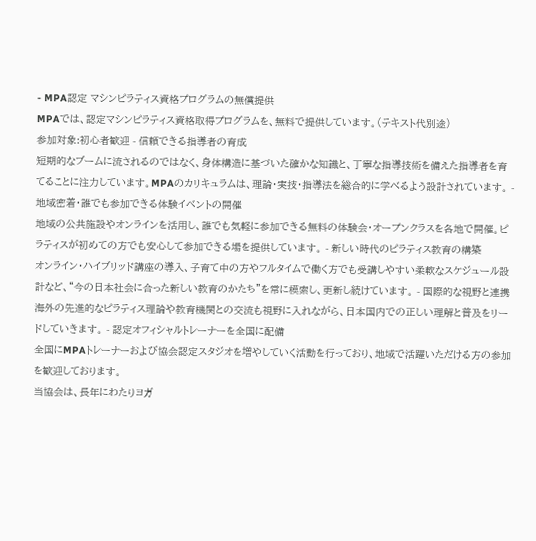- MPA認定 マシンピラティス資格プログラムの無償提供
MPAでは、認定マシンピラティス資格取得プログラムを、無料で提供しています。(テキスト代別途)
参加対象:初心者歓迎 - 信頼できる指導者の育成
短期的なブームに流されるのではなく、身体構造に基づいた確かな知識と、丁寧な指導技術を備えた指導者を育てることに注力しています。MPAのカリキュラムは、理論・実技・指導法を総合的に学べるよう設計されています。 - 地域密着・誰でも参加できる体験イベントの開催
地域の公共施設やオンラインを活用し、誰でも気軽に参加できる無料の体験会・オープンクラスを各地で開催。ピラティスが初めての方でも安心して参加できる場を提供しています。 - 新しい時代のピラティス教育の構築
オンライン・ハイブリッド講座の導入、子育て中の方やフルタイムで働く方でも受講しやすい柔軟なスケジュール設計など、“今の日本社会に合った新しい教育のかたち”を常に模索し、更新し続けています。 - 国際的な視野と連携
海外の先進的なピラティス理論や教育機関との交流も視野に入れながら、日本国内での正しい理解と普及をリードしていきます。 - 認定オフィシャルトレーナーを全国に配備
全国にMPAトレーナーおよび協会認定スタジオを増やしていく活動を行っており、地域で活躍いただける方の参加を歓迎しております。
当協会は、長年にわたりヨガ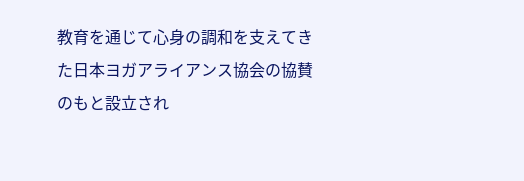教育を通じて心身の調和を支えてきた日本ヨガアライアンス協会の協賛のもと設立され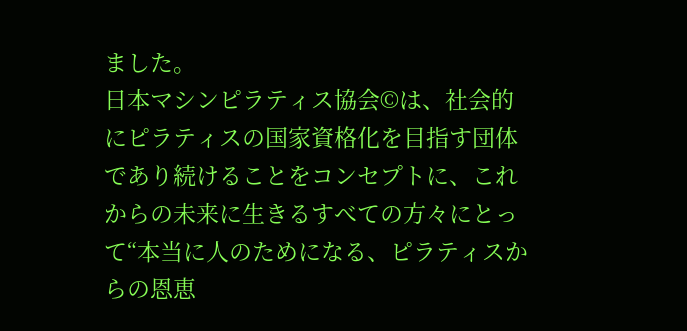ました。
日本マシンピラティス協会©は、社会的にピラティスの国家資格化を目指す団体であり続けることをコンセプトに、これからの未来に生きるすべての方々にとって“本当に人のためになる、ピラティスからの恩恵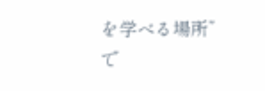を学べる場所”で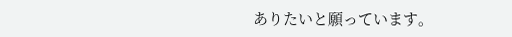ありたいと願っています。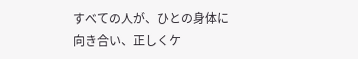すべての人が、ひとの身体に向き合い、正しくケ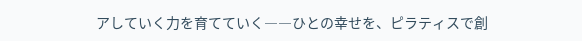アしていく力を育てていく――ひとの幸せを、ピラティスで創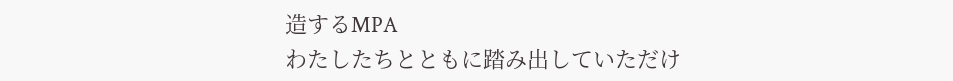造するMPA
わたしたちとともに踏み出していただけ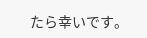たら幸いです。